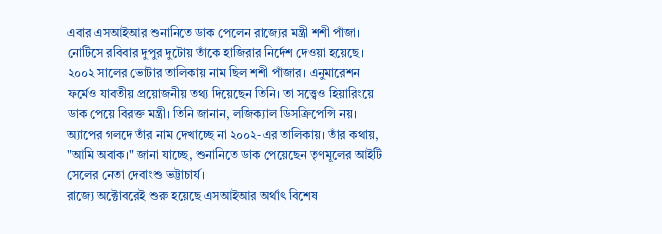এবার এসআইআর শুনানিতে ডাক পেলেন রাজ্যের মন্ত্রী শশী পাঁজা। নোটিসে রবিবার দুপুর দুটোয় তাঁকে হাজিরার নির্দেশ দেওয়া হয়েছে। ২০০২ সালের ভোটার তালিকায় নাম ছিল শশী পাঁজার। এনুমারেশন ফর্মেও যাবতীয় প্রয়োজনীয় তথ্য দিয়েছেন তিনি। তা সত্ত্বেও হিয়ারিংয়ে ডাক পেয়ে বিরক্ত মন্ত্রী। তিনি জানান, লজিক্যাল ডিসক্রিপেন্সি নয়। অ্যাপের গলদে তাঁর নাম দেখাচ্ছে না ২০০২-এর তালিকায়। তাঁর কথায়, "আমি অবাক।" জানা যাচ্ছে, শুনানিতে ডাক পেয়েছেন তৃণমূলের আইটি সেলের নেতা দেবাংশু ভট্টাচার্য।
রাজ্যে অক্টোবরেই শুরু হয়েছে এসআইআর অর্থাৎ বিশেষ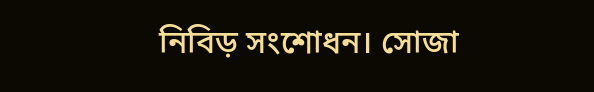নিবিড় সংশোধন। সোজা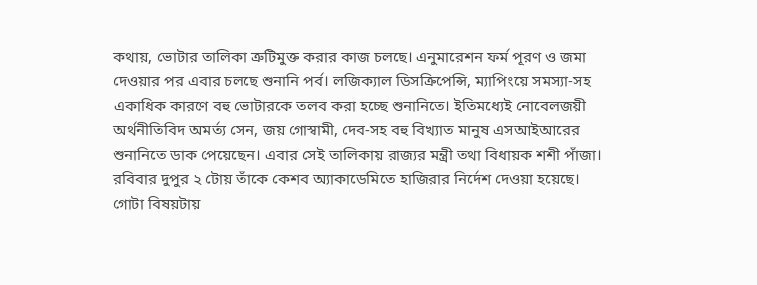কথায়, ভোটার তালিকা ত্রুটিমুক্ত করার কাজ চলছে। এনুমারেশন ফর্ম পূরণ ও জমা দেওয়ার পর এবার চলছে শুনানি পর্ব। লজিক্যাল ডিসক্রিপেন্সি, ম্যাপিংয়ে সমস্যা-সহ একাধিক কারণে বহু ভোটারকে তলব করা হচ্ছে শুনানিতে। ইতিমধ্যেই নোবেলজয়ী অর্থনীতিবিদ অমর্ত্য সেন, জয় গোস্বামী, দেব-সহ বহু বিখ্যাত মানুষ এসআইআরের শুনানিতে ডাক পেয়েছেন। এবার সেই তালিকায় রাজ্যর মন্ত্রী তথা বিধায়ক শশী পাঁজা। রবিবার দুপুর ২ টোয় তাঁকে কেশব অ্যাকাডেমিতে হাজিরার নির্দেশ দেওয়া হয়েছে।
গোটা বিষয়টায়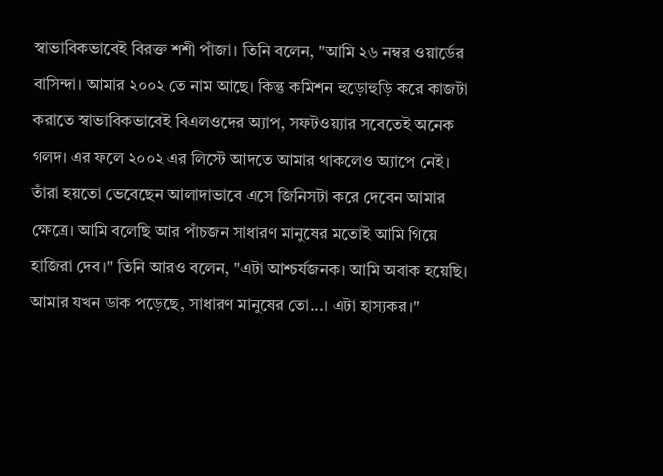স্বাভাবিকভাবেই বিরক্ত শশী পাঁজা। তিনি বলেন, "আমি ২৬ নম্বর ওয়ার্ডের বাসিন্দা। আমার ২০০২ তে নাম আছে। কিন্তু কমিশন হুড়োহুড়ি করে কাজটা করাতে স্বাভাবিকভাবেই বিএলওদের অ্যাপ, সফটওয়্যার সবেতেই অনেক গলদ। এর ফলে ২০০২ এর লিস্টে আদতে আমার থাকলেও অ্যাপে নেই। তাঁরা হয়তো ভেবেছেন আলাদাভাবে এসে জিনিসটা করে দেবেন আমার ক্ষেত্রে। আমি বলেছি আর পাঁচজন সাধারণ মানুষের মতোই আমি গিয়ে হাজিরা দেব।" তিনি আরও বলেন, "এটা আশ্চর্যজনক। আমি অবাক হয়েছি। আমার যখন ডাক পড়েছে, সাধারণ মানুষের তো...। এটা হাস্যকর।"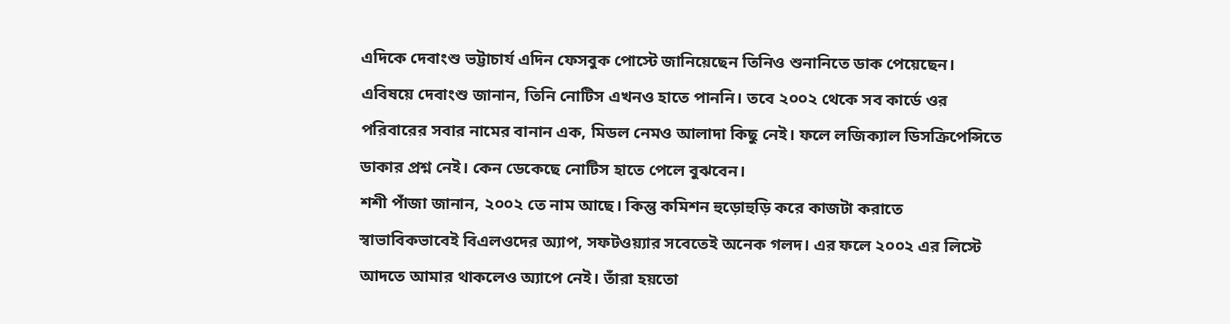এদিকে দেবাংশু ভট্টাচার্য এদিন ফেসবুক পোস্টে জানিয়েছেন তিনিও শুনানিতে ডাক পেয়েছেন। এবিষয়ে দেবাংশু জানান, তিনি নোটিস এখনও হাতে পাননি। তবে ২০০২ থেকে সব কার্ডে ওর পরিবারের সবার নামের বানান এক, মিডল নেমও আলাদা কিছু নেই। ফলে লজিক্যাল ডিসক্রিপেন্সিতে ডাকার প্রশ্ন নেই। কেন ডেকেছে নোটিস হাতে পেলে বুঝবেন।
শশী পাঁজা জানান, ২০০২ তে নাম আছে। কিন্তু কমিশন হুড়োহুড়ি করে কাজটা করাতে স্বাভাবিকভাবেই বিএলওদের অ্যাপ, সফটওয়্যার সবেতেই অনেক গলদ। এর ফলে ২০০২ এর লিস্টে আদতে আমার থাকলেও অ্যাপে নেই। তাঁরা হয়তো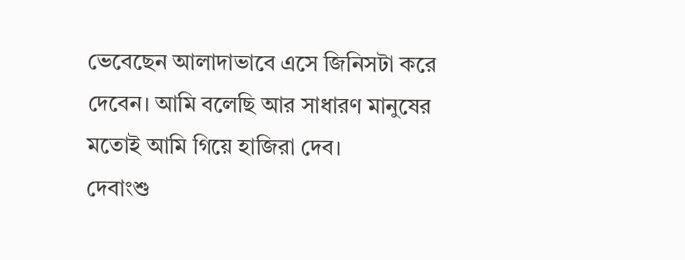ভেবেছেন আলাদাভাবে এসে জিনিসটা করে দেবেন। আমি বলেছি আর সাধারণ মানুষের মতোই আমি গিয়ে হাজিরা দেব।
দেবাংশু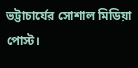ভট্টাচার্যের সোশাল মিডিয়া পোস্ট।